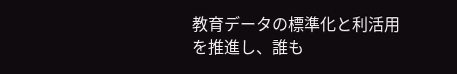教育データの標準化と利活用を推進し、誰も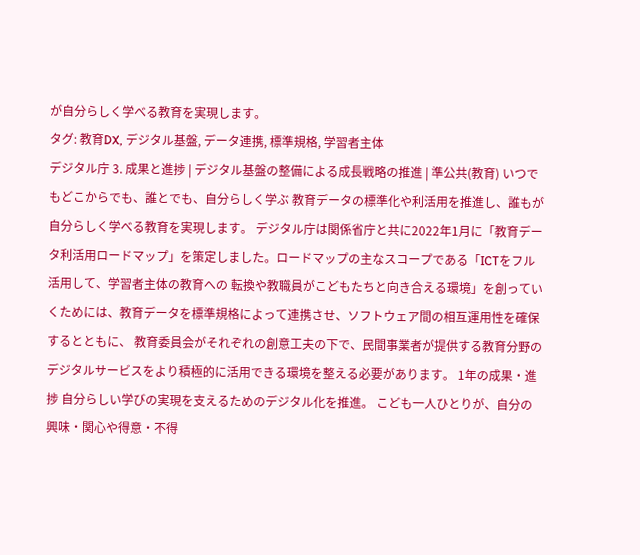が自分らしく学べる教育を実現します。
タグ: 教育DX, デジタル基盤, データ連携, 標準規格, 学習者主体
デジタル庁 3. 成果と進捗 | デジタル基盤の整備による成長戦略の推進 | 準公共(教育) いつでもどこからでも、誰とでも、自分らしく学ぶ 教育データの標準化や利活用を推進し、誰もが自分らしく学べる教育を実現します。 デジタル庁は関係省庁と共に2022年1月に「教育データ利活用ロードマップ」を策定しました。ロードマップの主なスコープである「ICTをフル活用して、学習者主体の教育への 転換や教職員がこどもたちと向き合える環境」を創っていくためには、教育データを標準規格によって連携させ、ソフトウェア間の相互運用性を確保するとともに、 教育委員会がそれぞれの創意工夫の下で、民間事業者が提供する教育分野のデジタルサービスをより積極的に活用できる環境を整える必要があります。 1年の成果・進捗 自分らしい学びの実現を支えるためのデジタル化を推進。 こども一人ひとりが、自分の興味・関心や得意・不得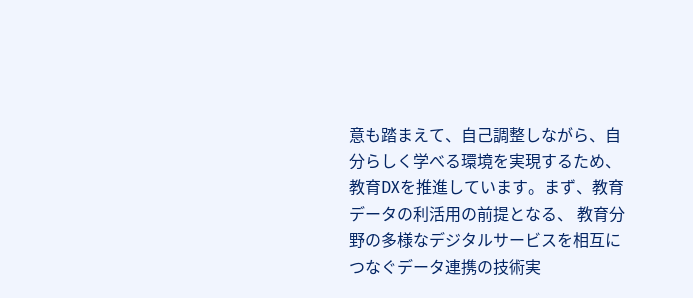意も踏まえて、自己調整しながら、自分らしく学べる環境を実現するため、教育DXを推進しています。まず、教育データの利活用の前提となる、 教育分野の多様なデジタルサービスを相互につなぐデータ連携の技術実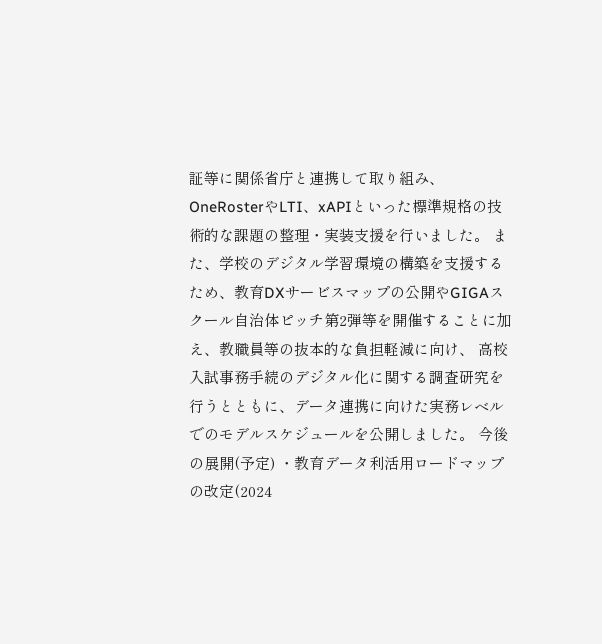証等に関係省庁と連携して取り組み、OneRosterやLTI、xAPIといった標準規格の技術的な課題の整理・実装支援を行いました。 また、学校のデジタル学習環境の構築を支援するため、教育DXサービスマップの公開やGIGAスクール自治体ピッチ第2弾等を開催することに加え、教職員等の抜本的な負担軽減に向け、 高校入試事務手続のデジタル化に関する調査研究を行うとともに、データ連携に向けた実務レベルでのモデルスケジュールを公開しました。 今後の展開(予定) ・教育データ利活用ロードマップの改定(2024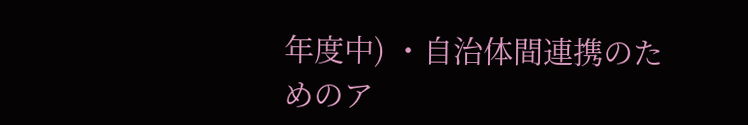年度中) ・自治体間連携のためのア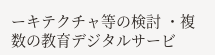ーキテクチャ等の検討 ・複数の教育デジタルサービ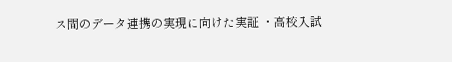ス間のデータ連携の実現に向けた実証 ・高校入試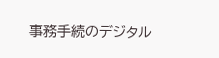事務手続のデジタル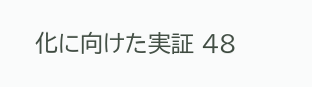化に向けた実証 48